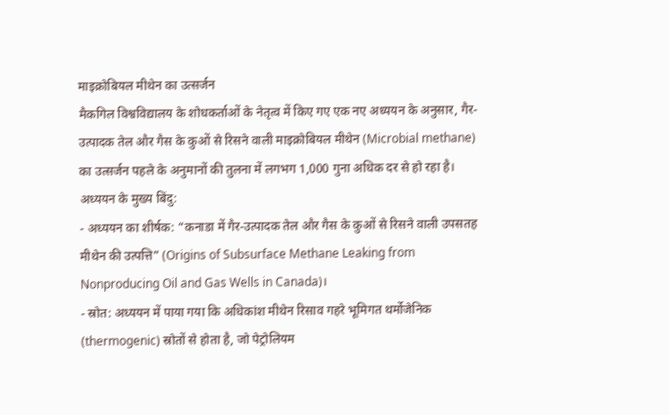माइक्रोबियल मीथेन का उत्सर्जन
मैकगिल विश्वविद्यालय के शोधकर्ताओं के नेतृत्व में किए गए एक नए अध्ययन के अनुसार, गैर-उत्पादक तेल और गैस के कुओं से रिसने वाली माइक्रोबियल मीथेन (Microbial methane) का उत्सर्जन पहले के अनुमानों की तुलना में लगभग 1,000 गुना अधिक दर से हो रहा है।
अध्ययन के मुख्य बिंदु:
- अध्ययन का शीर्षक: “कनाडा में गैर-उत्पादक तेल और गैस के कुओं से रिसने वाली उपसतह मीथेन की उत्पत्ति” (Origins of Subsurface Methane Leaking from Nonproducing Oil and Gas Wells in Canada)।
- स्रोत: अध्ययन में पाया गया कि अधिकांश मीथेन रिसाव गहरे भूमिगत थर्मोजेनिक (thermogenic) स्रोतों से होता है, जो पेट्रोलियम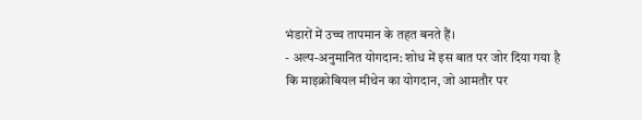भंडारों में उच्च तापमान के तहत बनते हैं।
- अल्प-अनुमानित योगदान: शोध में इस बात पर जोर दिया गया है कि माइक्रोबियल मीथेन का योगदान, जो आमतौर पर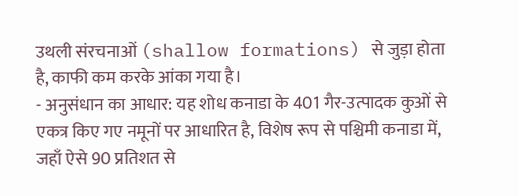उथली संरचनाओं (shallow formations) से जुड़ा होता है, काफी कम करके आंका गया है।
- अनुसंधान का आधार: यह शोध कनाडा के 401 गैर-उत्पादक कुओं से एकत्र किए गए नमूनों पर आधारित है, विशेष रूप से पश्चिमी कनाडा में, जहाँ ऐसे 90 प्रतिशत से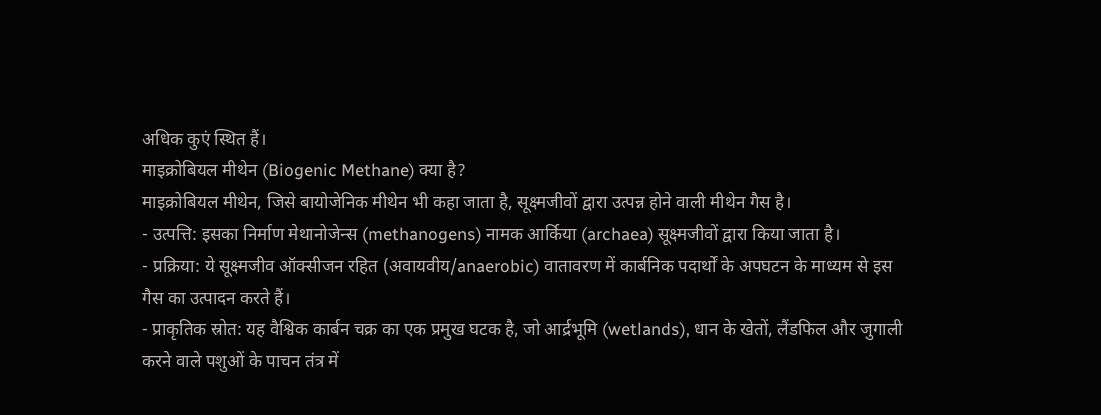अधिक कुएं स्थित हैं।
माइक्रोबियल मीथेन (Biogenic Methane) क्या है?
माइक्रोबियल मीथेन, जिसे बायोजेनिक मीथेन भी कहा जाता है, सूक्ष्मजीवों द्वारा उत्पन्न होने वाली मीथेन गैस है।
- उत्पत्ति: इसका निर्माण मेथानोजेन्स (methanogens) नामक आर्किया (archaea) सूक्ष्मजीवों द्वारा किया जाता है।
- प्रक्रिया: ये सूक्ष्मजीव ऑक्सीजन रहित (अवायवीय/anaerobic) वातावरण में कार्बनिक पदार्थों के अपघटन के माध्यम से इस गैस का उत्पादन करते हैं।
- प्राकृतिक स्रोत: यह वैश्विक कार्बन चक्र का एक प्रमुख घटक है, जो आर्द्रभूमि (wetlands), धान के खेतों, लैंडफिल और जुगाली करने वाले पशुओं के पाचन तंत्र में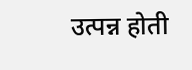उत्पन्न होती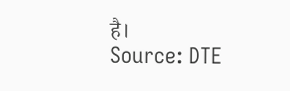है।
Source: DTE